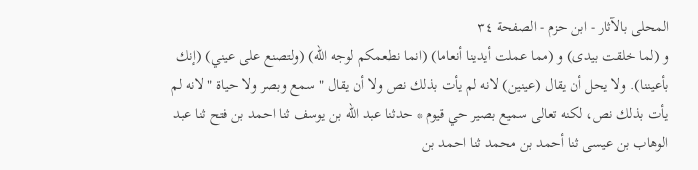المحلى بالآثار - ابن حزم - الصفحة ٣٤
و (لما خلقت بيدى) و (مما عملت أيدينا أنعاما) (انما نطعمكم لوجه الله) (ولتصنع على عيني) (إنك بأعيننا). ولا يحل أن يقال (عينين) لانه لم يأت بذلك نص ولا أن يقال " سمع وبصر ولا حياة " لانه لم يأت بذلك نص، لكنه تعالى سميع بصير حي قيوم * حدثنا عبد الله بن يوسف ثنا احمد بن فتح ثنا عبد الوهاب بن عيسى ثنا أحمد بن محمد ثنا احمد بن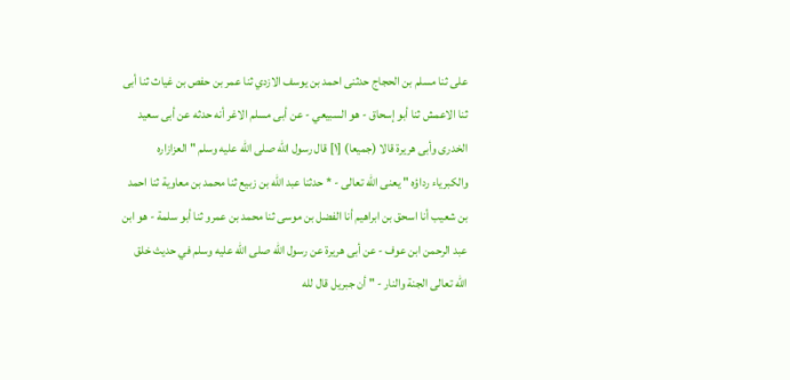على ثنا مسلم بن الحجاج حدثنى احمد بن يوسف الازدي ثنا عمر بن حفص بن غياث ثنا أبى ثنا الاعمش ثنا أبو إسحاق - هو السبيعي - عن أبى مسلم الاغر أنه حدثه عن أبى سعيد الخدرى وأبى هريرة قالا (جميعا) [١] قال رسول الله صلى الله عليه وسلم " العزازاره والكبرياء رداؤه " يعنى الله تعالى - * حدثنا عبد الله بن زبيع ثنا محمد بن معاوية ثنا احمد بن شعيب أنا اسحق بن ابراهيم أنا الفضل بن موسى ثنا محمد بن عمرو ثنا أبو سلمة - هو ابن عبد الرحمن ابن عوف - عن أبى هريرة عن رسول الله صلى الله عليه وسلم في حديث خلق الله تعالى الجنة والنار - " أن جبريل قال لله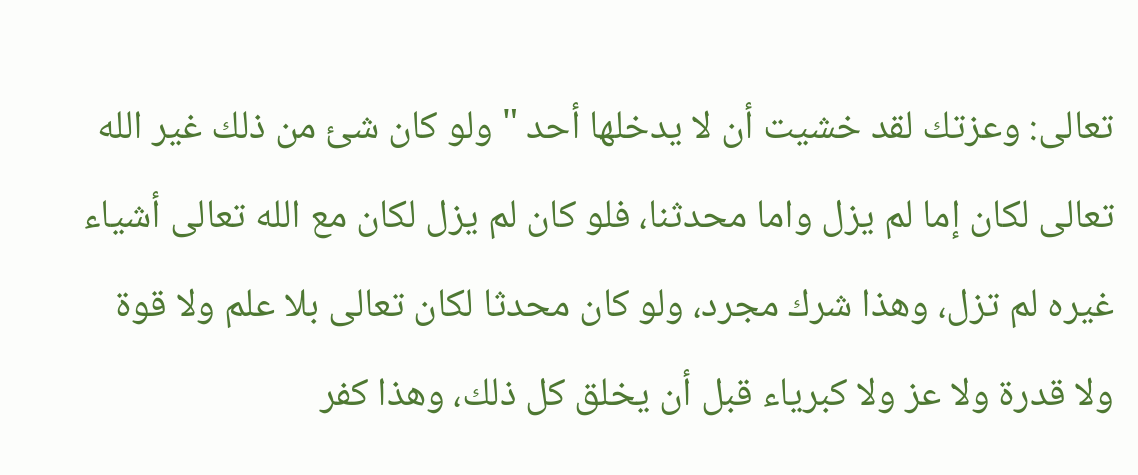تعالى: وعزتك لقد خشيت أن لا يدخلها أحد " ولو كان شئ من ذلك غير الله تعالى لكان إما لم يزل واما محدثنا، فلو كان لم يزل لكان مع الله تعالى أشياء غيره لم تزل، وهذا شرك مجرد، ولو كان محدثا لكان تعالى بلا علم ولا قوة ولا قدرة ولا عز ولا كبرياء قبل أن يخلق كل ذلك، وهذا كفر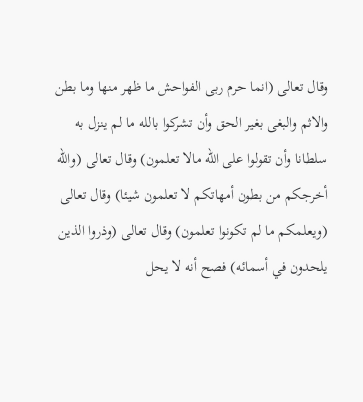وقال تعالى (انما حرم ربى الفواحش ما ظهر منها وما بطن والاثم والبغى بغير الحق وأن تشركوا بالله ما لم ينزل به سلطانا وأن تقولوا على الله مالا تعلمون) وقال تعالى (والله أخرجكم من بطون أمهاتكم لا تعلمون شيئا) وقال تعالى (ويعلمكم ما لم تكونوا تعلمون) وقال تعالى (وذروا الذين يلحدون في أسمائه) فصح أنه لا يحل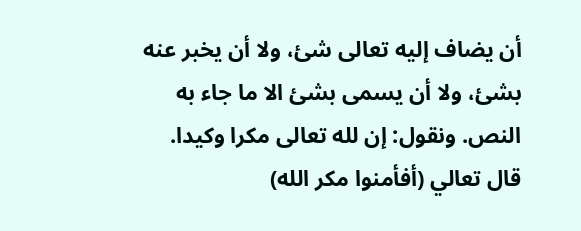أن يضاف إليه تعالى شئ، ولا أن يخبر عنه بشئ، ولا أن يسمى بشئ الا ما جاء به النص. ونقول: إن لله تعالى مكرا وكيدا. قال تعالي (أفأمنوا مكر الله)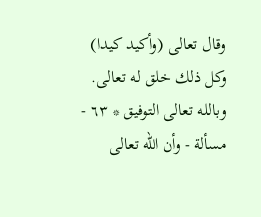وقال تعالى (وأكيد كيدا) وكل ذلك خلق له تعالى. وبالله تعالى التوفيق * ٦٣ - مسألة - وأن الله تعالى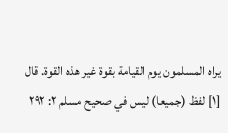يراه المسلمون يوم القيامة بقوة غير هذه القوة. قال
[١] لفظ (جميعا) ليس في صحيح مسلم ٢: ٢٩٢